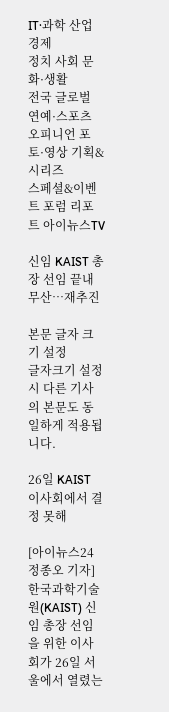IT·과학 산업 경제
정치 사회 문화·생활
전국 글로벌 연예·스포츠
오피니언 포토·영상 기획&시리즈
스페셜&이벤트 포럼 리포트 아이뉴스TV

신임 KAIST 총장 선임 끝내 무산…재추진

본문 글자 크기 설정
글자크기 설정 시 다른 기사의 본문도 동일하게 적용됩니다.

26일 KAIST 이사회에서 결정 못해

[아이뉴스24 정종오 기자] 한국과학기술원(KAIST) 신임 총장 선임을 위한 이사회가 26일 서울에서 열렸는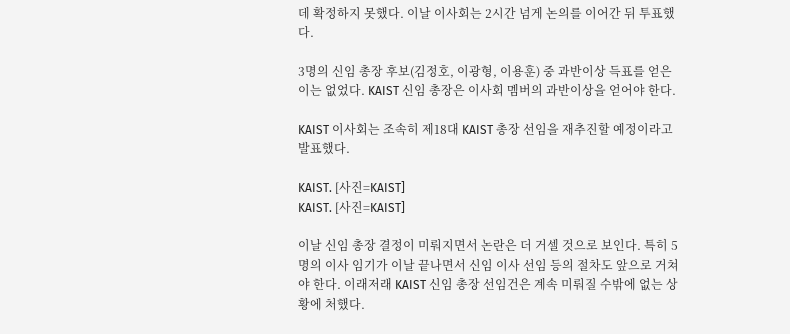데 확정하지 못했다. 이날 이사회는 2시간 넘게 논의를 이어간 뒤 투표했다.

3명의 신임 총장 후보(김정호, 이광형, 이용훈) 중 과반이상 득표를 얻은 이는 없었다. KAIST 신임 총장은 이사회 멤버의 과반이상을 얻어야 한다.

KAIST 이사회는 조속히 제18대 KAIST 총장 선임을 재추진할 예정이라고 발표했다.

KAIST. [사진=KAIST]
KAIST. [사진=KAIST]

이날 신임 총장 결정이 미뤄지면서 논란은 더 거셀 것으로 보인다. 특히 5명의 이사 임기가 이날 끝나면서 신임 이사 선임 등의 절차도 앞으로 거쳐야 한다. 이래저래 KAIST 신임 총장 선임건은 계속 미뤄질 수밖에 없는 상황에 처했다.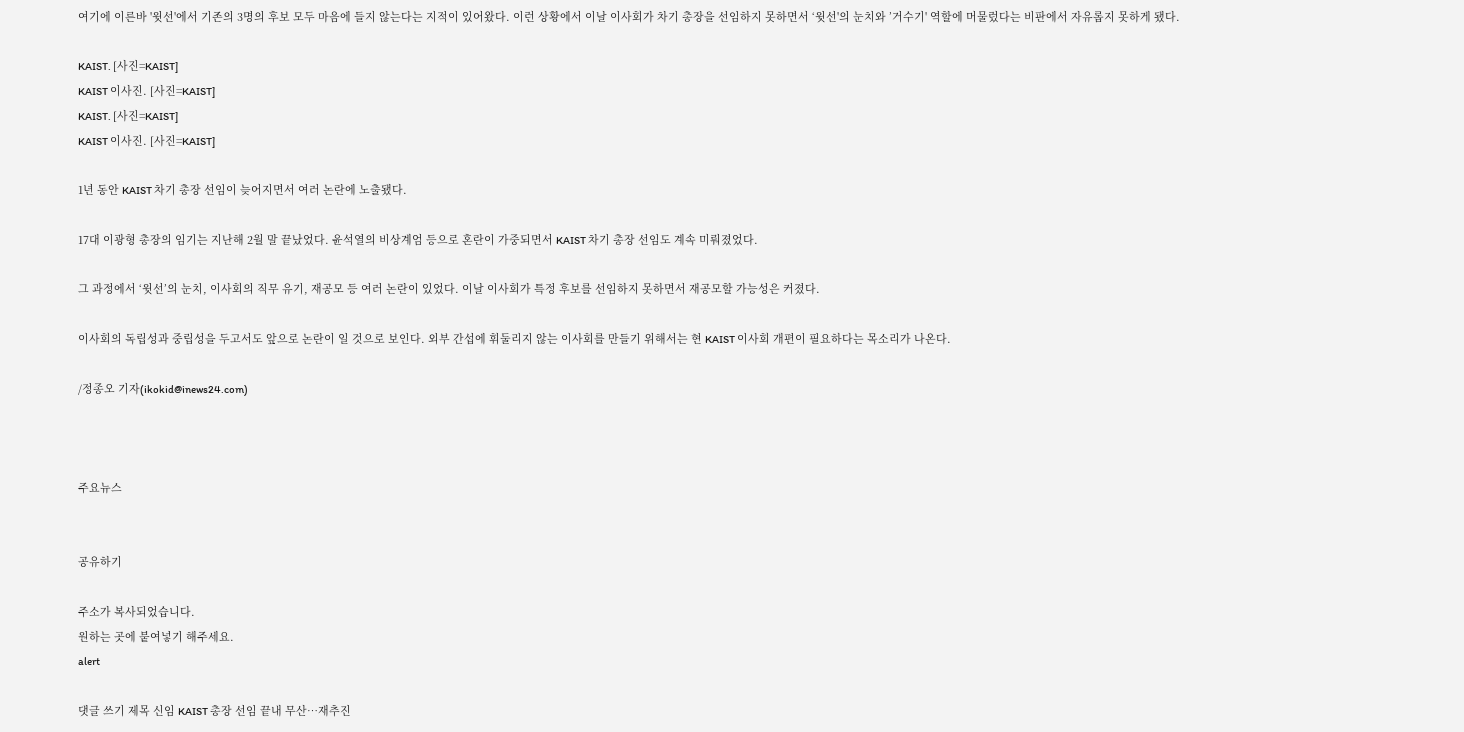여기에 이른바 '윗선'에서 기존의 3명의 후보 모두 마음에 들지 않는다는 지적이 있어왔다. 이런 상황에서 이날 이사회가 차기 총장을 선임하지 못하면서 ‘윗선'의 눈치와 ’거수기' 역할에 머물렀다는 비판에서 자유롭지 못하게 됐다.

KAIST. [사진=KAIST]
KAIST 이사진. [사진=KAIST]
KAIST. [사진=KAIST]
KAIST 이사진. [사진=KAIST]

1년 동안 KAIST 차기 총장 선임이 늦어지면서 여러 논란에 노출됐다.

17대 이광형 총장의 임기는 지난해 2월 말 끝났었다. 윤석열의 비상계엄 등으로 혼란이 가중되면서 KAIST 차기 총장 선임도 계속 미뤄졌었다.

그 과정에서 ‘윗선’의 눈치, 이사회의 직무 유기, 재공모 등 여러 논란이 있었다. 이날 이사회가 특정 후보를 선임하지 못하면서 재공모할 가능성은 커졌다.

이사회의 독립성과 중립성을 두고서도 앞으로 논란이 일 것으로 보인다. 외부 간섭에 휘둘리지 않는 이사회를 만들기 위해서는 현 KAIST 이사회 개편이 필요하다는 목소리가 나온다.

/정종오 기자(ikokid@inews24.com)



주요뉴스


공유하기

주소가 복사되었습니다.
원하는 곳에 붙여넣기 해주세요.
alert

댓글 쓰기 제목 신임 KAIST 총장 선임 끝내 무산…재추진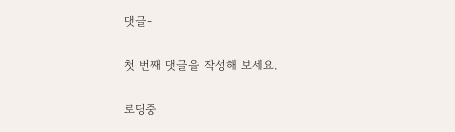댓글-

첫 번째 댓글을 작성해 보세요.

로딩중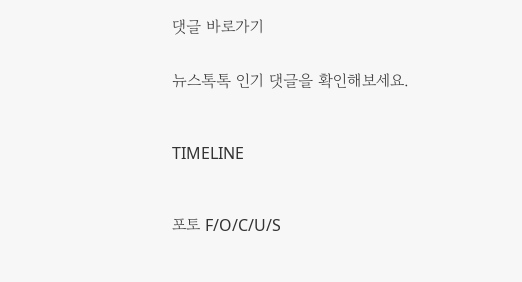댓글 바로가기


뉴스톡톡 인기 댓글을 확인해보세요.



TIMELINE



포토 F/O/C/U/S